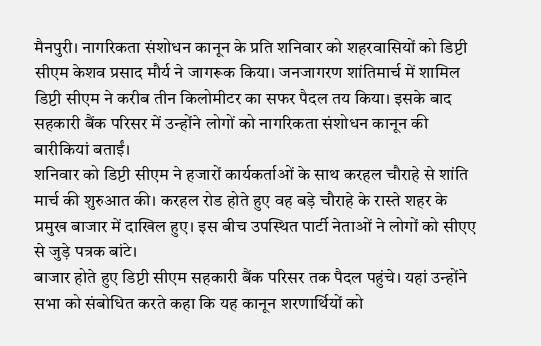मैनपुरी। नागरिकता संशोधन कानून के प्रति शनिवार को शहरवासियों को डिप्टी सीएम केशव प्रसाद मौर्य ने जागरूक किया। जनजागरण शांतिमार्च में शामिल डिप्टी सीएम ने करीब तीन किलोमीटर का सफर पैदल तय किया। इसके बाद सहकारी बैंक परिसर में उन्होंने लोगों को नागरिकता संशोधन कानून की बारीकियां बताईं।
शनिवार को डिप्टी सीएम ने हजारों कार्यकर्ताओं के साथ करहल चौराहे से शांति मार्च की शुरुआत की। करहल रोड होते हुए वह बड़े चौराहे के रास्ते शहर के प्रमुख बाजार में दाखिल हुए। इस बीच उपस्थित पार्टी नेताओं ने लोगों को सीएए से जुड़े पत्रक बांटे।
बाजार होते हुए डिप्टी सीएम सहकारी बैंक परिसर तक पैदल पहुंचे। यहां उन्होंने सभा को संबोधित करते कहा कि यह कानून शरणार्थियों को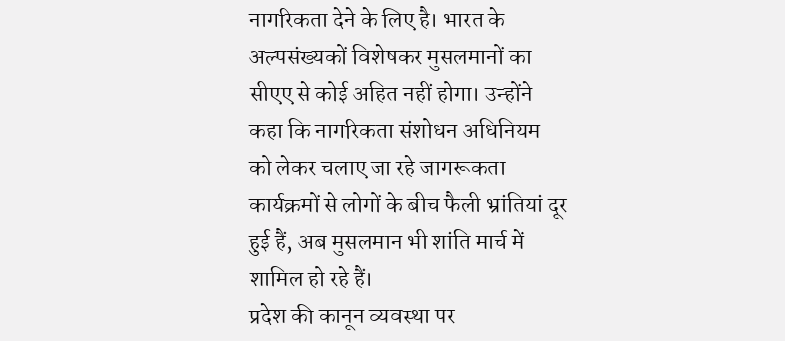नागरिकता देने के लिए है। भारत के अल्पसंख्यकों विशेषकर मुसलमानों का सीएए से कोई अहित नहीं होगा। उन्होंने कहा कि नागरिकता संशोधन अधिनियम को लेकर चलाए जा रहे जागरूकता कार्यक्रमों से लोगों के बीच फैली भ्रांतियां दूर हुई हैं, अब मुसलमान भी शांति मार्च में शामिल हो रहे हैं।
प्रदेश की कानून व्यवस्था पर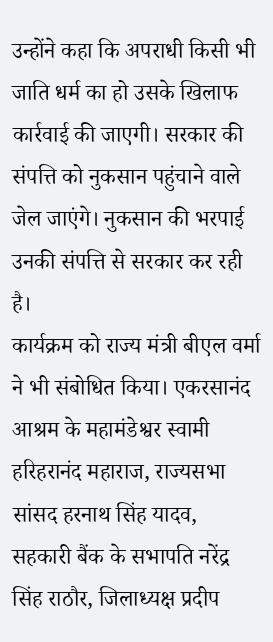उन्होंने कहा कि अपराधी किसी भी जाति धर्म का हो उसके खिलाफ कार्रवाई की जाएगी। सरकार की संपत्ति को नुकसान पहुंचाने वाले जेल जाएंगे। नुकसान की भरपाई उनकी संपत्ति से सरकार कर रही है।
कार्यक्रम को राज्य मंत्री बीएल वर्मा ने भी संबोधित किया। एकरसानंद आश्रम के महामंडेश्वर स्वामी हरिहरानंद महाराज, राज्यसभा सांसद हरनाथ सिंह यादव, सहकारी बैंक के सभापति नरेंद्र सिंह राठौर, जिलाध्यक्ष प्रदीप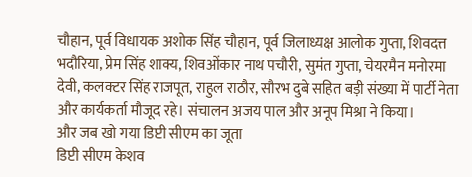चौहान, पूर्व विधायक अशोक सिंह चौहान, पूर्व जिलाध्यक्ष आलोक गुप्ता, शिवदत्त भदौरिया, प्रेम सिंह शाक्य, शिवओंकार नाथ पचौरी, सुमंत गुप्ता, चेयरमैन मनोरमा देवी, कलक्टर सिंह राजपूत, राहुल राठौर, सौरभ दुबे सहित बड़ी संख्या में पार्टी नेता और कार्यकर्ता मौजूद रहे। संचालन अजय पाल और अनूप मिश्रा ने किया।
और जब खो गया डिप्टी सीएम का जूता
डिप्टी सीएम केशव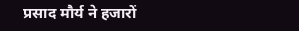प्रसाद मौर्य ने हजारों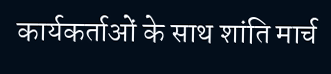कार्यकर्ताओं के साथ शांति मार्च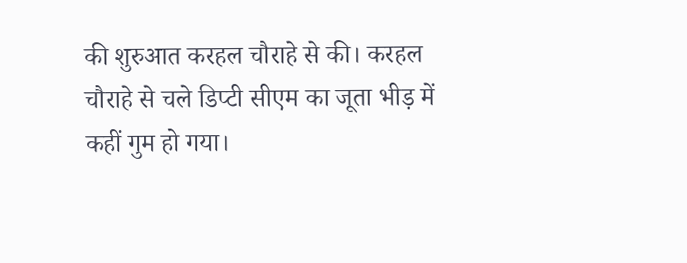की शुरुआत करहल चौराहे से की। करहल चौराहे से चले डिप्टी सीएम का जूता भीड़ में कहीं गुम हो गया।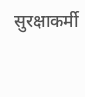सुरक्षाकर्मी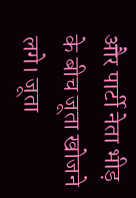और पार्टी नेता भीड़ के बीच जूता खोजने लगे। जूता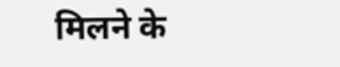मिलने के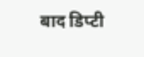बाद डिप्टी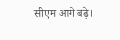सीएम आगे बढ़े।